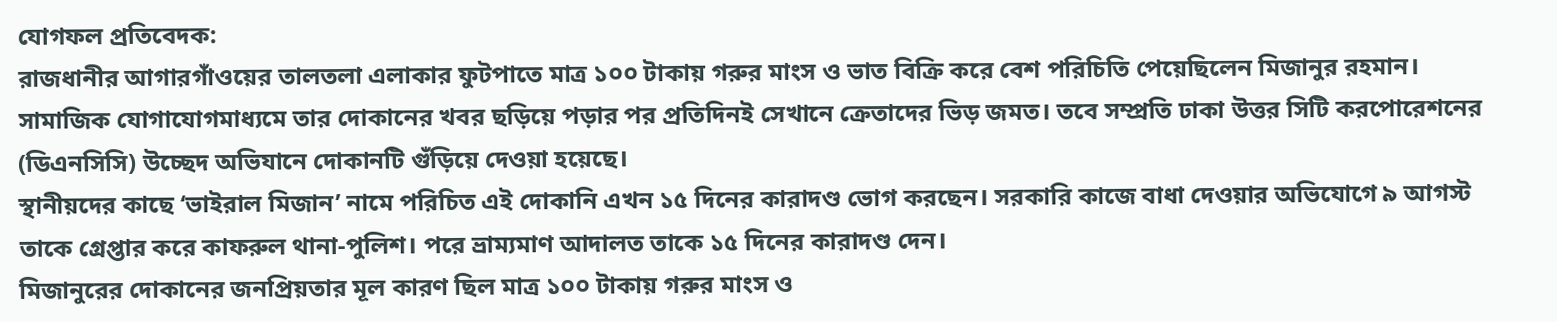যোগফল প্রতিবেদক:
রাজধানীর আগারগাঁওয়ের তালতলা এলাকার ফুটপাতে মাত্র ১০০ টাকায় গরুর মাংস ও ভাত বিক্রি করে বেশ পরিচিতি পেয়েছিলেন মিজানুর রহমান। সামাজিক যোগাযোগমাধ্যমে তার দোকানের খবর ছড়িয়ে পড়ার পর প্রতিদিনই সেখানে ক্রেতাদের ভিড় জমত। তবে সম্প্রতি ঢাকা উত্তর সিটি করপোরেশনের (ডিএনসিসি) উচ্ছেদ অভিযানে দোকানটি গুঁড়িয়ে দেওয়া হয়েছে।
স্থানীয়দের কাছে ‘ভাইরাল মিজান’ নামে পরিচিত এই দোকানি এখন ১৫ দিনের কারাদণ্ড ভোগ করছেন। সরকারি কাজে বাধা দেওয়ার অভিযোগে ৯ আগস্ট তাকে গ্রেপ্তার করে কাফরুল থানা-পুলিশ। পরে ভ্রাম্যমাণ আদালত তাকে ১৫ দিনের কারাদণ্ড দেন।
মিজানুরের দোকানের জনপ্রিয়তার মূল কারণ ছিল মাত্র ১০০ টাকায় গরুর মাংস ও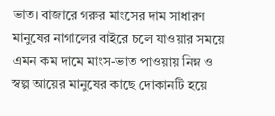ভাত। বাজারে গরুর মাংসের দাম সাধারণ মানুষের নাগালের বাইরে চলে যাওয়ার সময়ে এমন কম দামে মাংস-ভাত পাওয়ায় নিম্ন ও স্বল্প আয়ের মানুষের কাছে দোকানটি হয়ে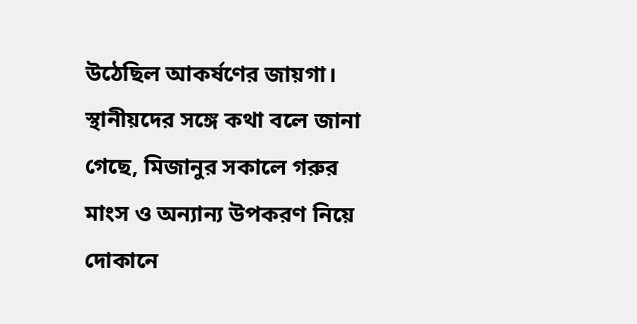উঠেছিল আকর্ষণের জায়গা।
স্থানীয়দের সঙ্গে কথা বলে জানা গেছে, মিজানুর সকালে গরুর মাংস ও অন্যান্য উপকরণ নিয়ে দোকানে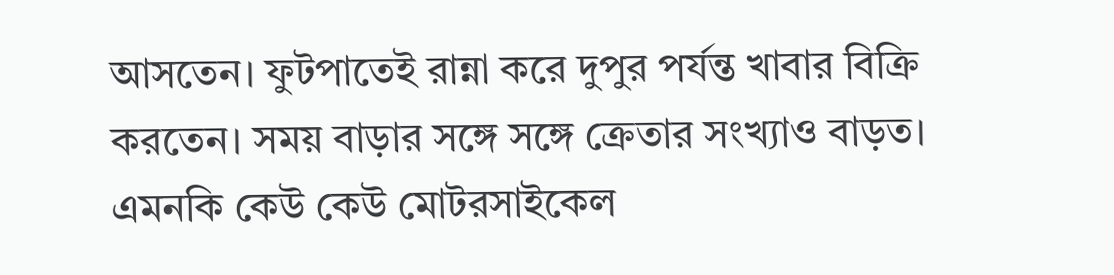আসতেন। ফুটপাতেই রান্না করে দুপুর পর্যন্ত খাবার বিক্রি করতেন। সময় বাড়ার সঙ্গে সঙ্গে ক্রেতার সংখ্যাও বাড়ত। এমনকি কেউ কেউ মোটরসাইকেল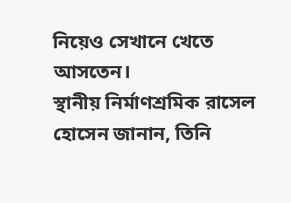নিয়েও সেখানে খেতে আসতেন।
স্থানীয় নির্মাণশ্রমিক রাসেল হোসেন জানান, তিনি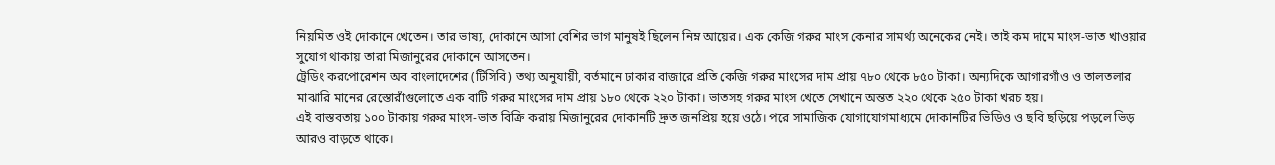নিয়মিত ওই দোকানে খেতেন। তার ভাষ্য, দোকানে আসা বেশির ভাগ মানুষই ছিলেন নিম্ন আয়ের। এক কেজি গরুর মাংস কেনার সামর্থ্য অনেকের নেই। তাই কম দামে মাংস-ভাত খাওয়ার সুযোগ থাকায় তারা মিজানুরের দোকানে আসতেন।
ট্রেডিং করপোরেশন অব বাংলাদেশের (টিসিবি) তথ্য অনুযায়ী, বর্তমানে ঢাকার বাজারে প্রতি কেজি গরুর মাংসের দাম প্রায় ৭৮০ থেকে ৮৫০ টাকা। অন্যদিকে আগারগাঁও ও তালতলার মাঝারি মানের রেস্তোরাঁগুলোতে এক বাটি গরুর মাংসের দাম প্রায় ১৮০ থেকে ২২০ টাকা। ভাতসহ গরুর মাংস খেতে সেখানে অন্তত ২২০ থেকে ২৫০ টাকা খরচ হয়।
এই বাস্তবতায় ১০০ টাকায় গরুর মাংস-ভাত বিক্রি করায় মিজানুরের দোকানটি দ্রুত জনপ্রিয় হয়ে ওঠে। পরে সামাজিক যোগাযোগমাধ্যমে দোকানটির ভিডিও ও ছবি ছড়িয়ে পড়লে ভিড় আরও বাড়তে থাকে।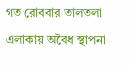গত রোববার তালতলা এলাকায় অবৈধ স্থাপনা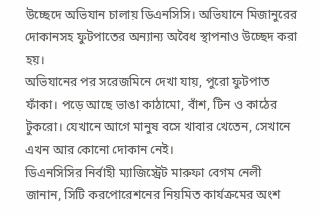উচ্ছেদে অভিযান চালায় ডিএনসিসি। অভিযানে মিজানুরের দোকানসহ ফুটপাতের অন্যান্য অবৈধ স্থাপনাও উচ্ছেদ করা হয়।
অভিযানের পর সরেজমিনে দেখা যায়, পুরো ফুটপাত ফাঁকা। পড়ে আছে ভাঙা কাঠামো, বাঁশ, টিন ও কাঠের টুকরো। যেখানে আগে মানুষ বসে খাবার খেতেন, সেখানে এখন আর কোনো দোকান নেই।
ডিএনসিসির নির্বাহী ম্যাজিস্ট্রেট মারুফা বেগম নেলী জানান, সিটি করপোরেশনের নিয়মিত কার্যক্রমের অংশ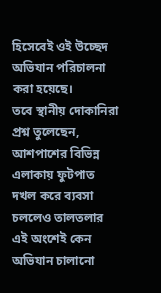হিসেবেই ওই উচ্ছেদ অভিযান পরিচালনা করা হয়েছে।
তবে স্থানীয় দোকানিরা প্রশ্ন তুলেছেন, আশপাশের বিভিন্ন এলাকায় ফুটপাত দখল করে ব্যবসা চললেও তালতলার এই অংশেই কেন অভিযান চালানো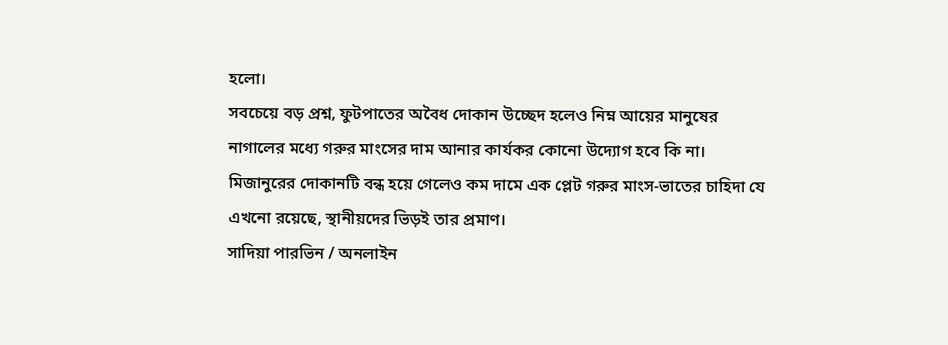হলো।
সবচেয়ে বড় প্রশ্ন, ফুটপাতের অবৈধ দোকান উচ্ছেদ হলেও নিম্ন আয়ের মানুষের নাগালের মধ্যে গরুর মাংসের দাম আনার কার্যকর কোনো উদ্যোগ হবে কি না। মিজানুরের দোকানটি বন্ধ হয়ে গেলেও কম দামে এক প্লেট গরুর মাংস-ভাতের চাহিদা যে এখনো রয়েছে, স্থানীয়দের ভিড়ই তার প্রমাণ।
সাদিয়া পারভিন / অনলাইন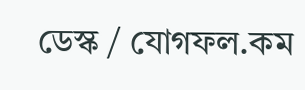ডেস্ক / যোগফল.কম